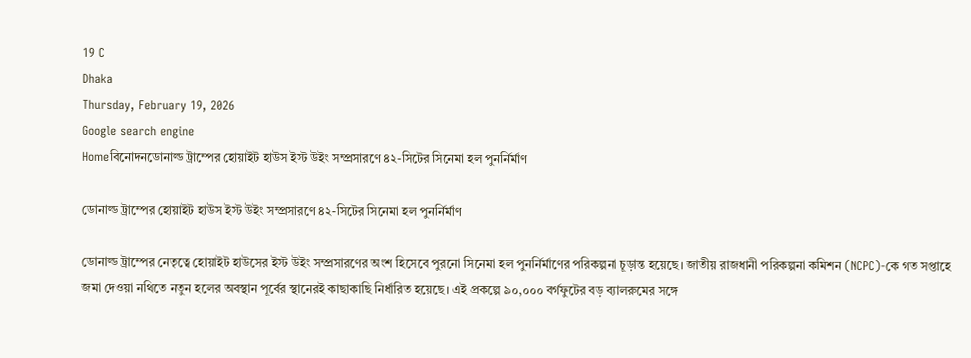19 C
Dhaka
Thursday, February 19, 2026
Google search engine
Homeবিনোদনডোনাল্ড ট্রাম্পের হোয়াইট হাউস ইস্ট উইং সম্প্রসারণে ৪২-সিটের সিনেমা হল পুনর্নির্মাণ

ডোনাল্ড ট্রাম্পের হোয়াইট হাউস ইস্ট উইং সম্প্রসারণে ৪২-সিটের সিনেমা হল পুনর্নির্মাণ

ডোনাল্ড ট্রাম্পের নেতৃত্বে হোয়াইট হাউসের ইস্ট উইং সম্প্রসারণের অংশ হিসেবে পুরনো সিনেমা হল পুনর্নির্মাণের পরিকল্পনা চূড়ান্ত হয়েছে। জাতীয় রাজধানী পরিকল্পনা কমিশন (NCPC)‑কে গত সপ্তাহে জমা দেওয়া নথিতে নতুন হলের অবস্থান পূর্বের স্থানেরই কাছাকাছি নির্ধারিত হয়েছে। এই প্রকল্পে ৯০,০০০ বর্গফুটের বড় ব্যালরুমের সঙ্গে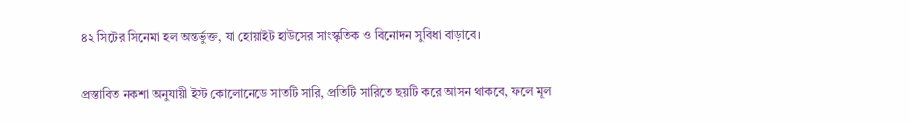৪২ সিটের সিনেমা হল অন্তর্ভুক্ত, যা হোয়াইট হাউসের সাংস্কৃতিক ও বিনোদন সুবিধা বাড়াবে।

প্রস্তাবিত নকশা অনুযায়ী ইস্ট কোলোনেডে সাতটি সারি, প্রতিটি সারিতে ছয়টি করে আসন থাকবে, ফলে মূল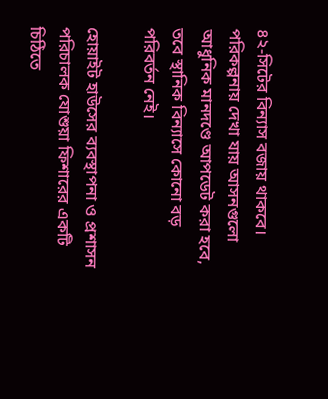৪২‑সিটের বিন্যাস বজায় থাকবে। পরিকল্পনায় দেখা যায় আসনগুলো আধুনিক মানদণ্ডে আপডেট করা হবে, তবে স্থানিক বিন্যাসে কোনো বড় পরিবর্তন নেই।

হোয়াইট হাউসের ব্যবস্থাপনা ও প্রশাসন পরিচালক যোশুয়া ফিশারের একটি চিঠিতে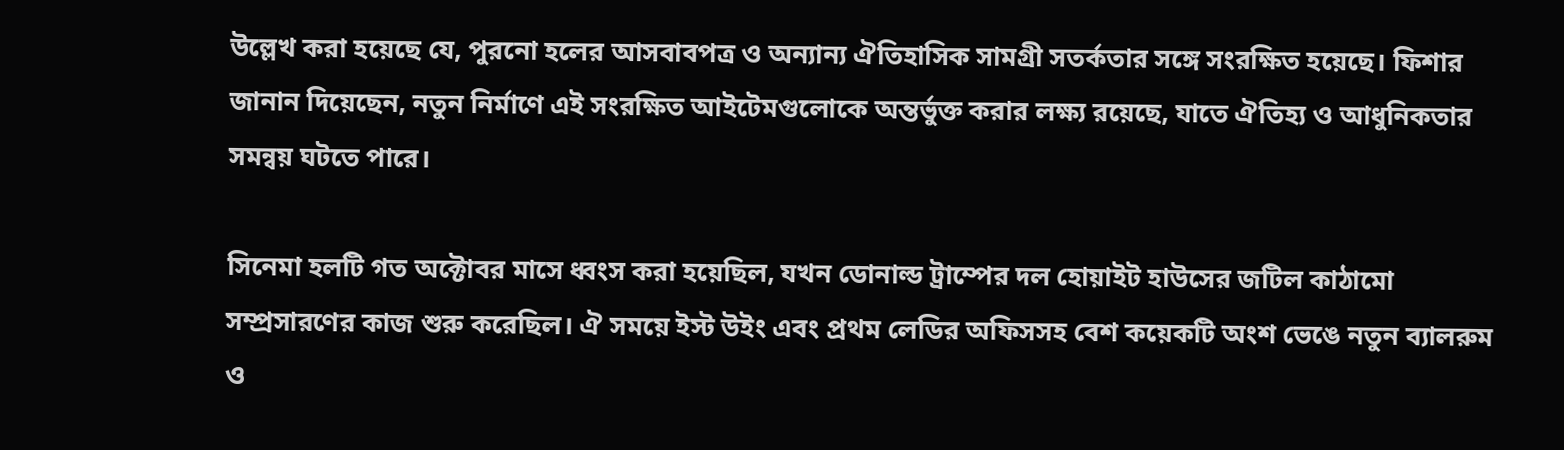উল্লেখ করা হয়েছে যে, পুরনো হলের আসবাবপত্র ও অন্যান্য ঐতিহাসিক সামগ্রী সতর্কতার সঙ্গে সংরক্ষিত হয়েছে। ফিশার জানান দিয়েছেন, নতুন নির্মাণে এই সংরক্ষিত আইটেমগুলোকে অন্তর্ভুক্ত করার লক্ষ্য রয়েছে, যাতে ঐতিহ্য ও আধুনিকতার সমন্বয় ঘটতে পারে।

সিনেমা হলটি গত অক্টোবর মাসে ধ্বংস করা হয়েছিল, যখন ডোনাল্ড ট্রাম্পের দল হোয়াইট হাউসের জটিল কাঠামো সম্প্রসারণের কাজ শুরু করেছিল। ঐ সময়ে ইস্ট উইং এবং প্রথম লেডির অফিসসহ বেশ কয়েকটি অংশ ভেঙে নতুন ব্যালরুম ও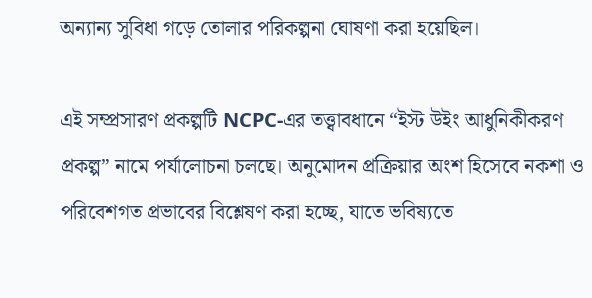অন্যান্য সুবিধা গড়ে তোলার পরিকল্পনা ঘোষণা করা হয়েছিল।

এই সম্প্রসারণ প্রকল্পটি NCPC‑এর তত্ত্বাবধানে “ইস্ট উইং আধুনিকীকরণ প্রকল্প” নামে পর্যালোচনা চলছে। অনুমোদন প্রক্রিয়ার অংশ হিসেবে নকশা ও পরিবেশগত প্রভাবের বিশ্লেষণ করা হচ্ছে, যাতে ভবিষ্যতে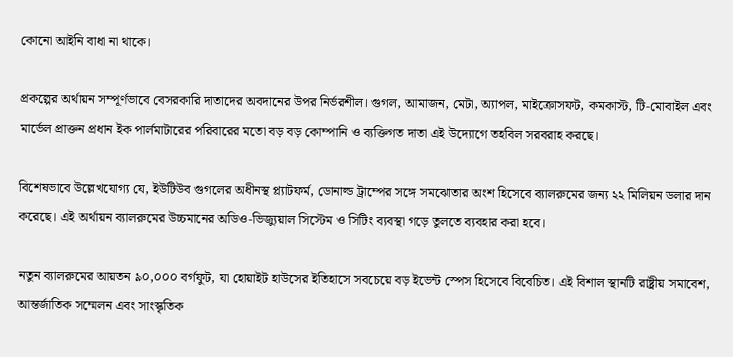কোনো আইনি বাধা না থাকে।

প্রকল্পের অর্থায়ন সম্পূর্ণভাবে বেসরকারি দাতাদের অবদানের উপর নির্ভরশীল। গুগল, আমাজন, মেটা, অ্যাপল, মাইক্রোসফট, কমকাস্ট, টি‑মোবাইল এবং মার্ভেল প্রাক্তন প্রধান ইক পার্লমাটারের পরিবারের মতো বড় বড় কোম্পানি ও ব্যক্তিগত দাতা এই উদ্যোগে তহবিল সরবরাহ করছে।

বিশেষভাবে উল্লেখযোগ্য যে, ইউটিউব গুগলের অধীনস্থ প্ল্যাটফর্ম, ডোনাল্ড ট্রাম্পের সঙ্গে সমঝোতার অংশ হিসেবে ব্যালরুমের জন্য ২২ মিলিয়ন ডলার দান করেছে। এই অর্থায়ন ব্যালরুমের উচ্চমানের অডিও‑ভিজ্যুয়াল সিস্টেম ও সিটিং ব্যবস্থা গড়ে তুলতে ব্যবহার করা হবে।

নতুন ব্যালরুমের আয়তন ৯০,০০০ বর্গফুট, যা হোয়াইট হাউসের ইতিহাসে সবচেয়ে বড় ইভেন্ট স্পেস হিসেবে বিবেচিত। এই বিশাল স্থানটি রাষ্ট্রীয় সমাবেশ, আন্তর্জাতিক সম্মেলন এবং সাংস্কৃতিক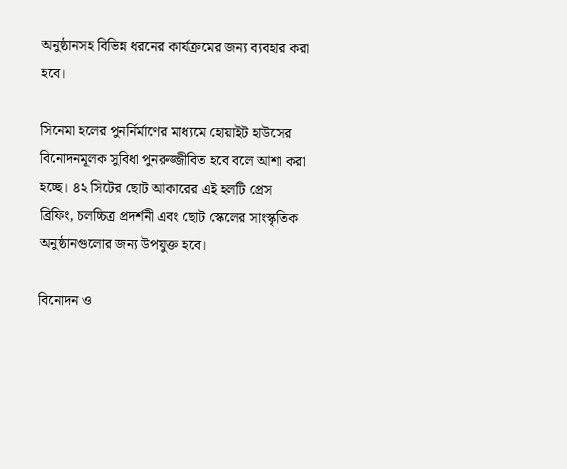অনুষ্ঠানসহ বিভিন্ন ধরনের কার্যক্রমের জন্য ব্যবহার করা হবে।

সিনেমা হলের পুনর্নির্মাণের মাধ্যমে হোয়াইট হাউসের বিনোদনমূলক সুবিধা পুনরুজ্জীবিত হবে বলে আশা করা হচ্ছে। ৪২ সিটের ছোট আকারের এই হলটি প্রেস ব্রিফিং, চলচ্চিত্র প্রদর্শনী এবং ছোট স্কেলের সাংস্কৃতিক অনুষ্ঠানগুলোর জন্য উপযুক্ত হবে।

বিনোদন ও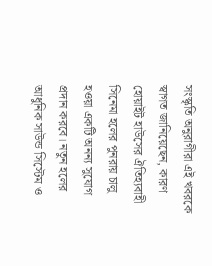সংস্কৃতি অনুরাগীরা এই খবরকে স্বাগত জানিয়েছেন, কারণ হোয়াইট হাউসের ঐতিহ্যবাহী সিনেমা হলের পুনরায় চালু হওয়া একটি অনন্য সুযোগ প্রদান করবে। নতুন হলের আধুনিক সাউন্ড সিস্টেম ও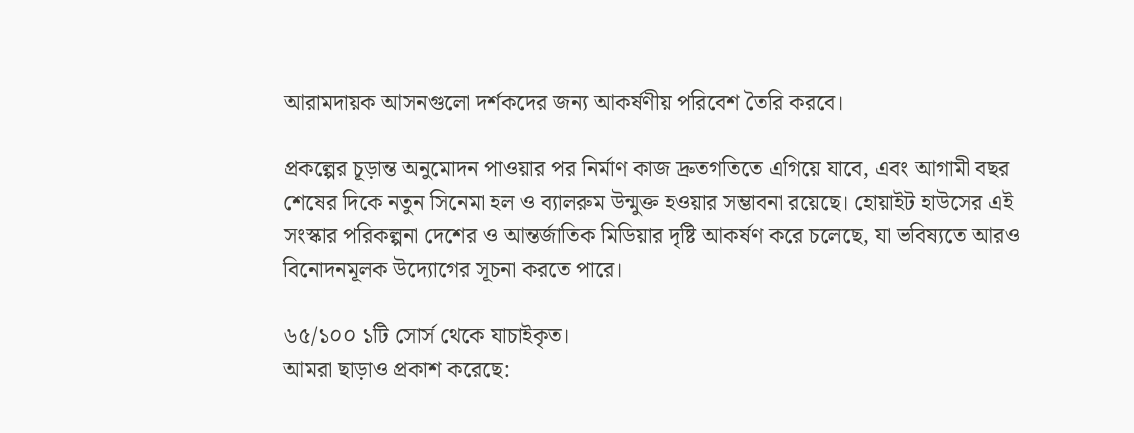আরামদায়ক আসনগুলো দর্শকদের জন্য আকর্ষণীয় পরিবেশ তৈরি করবে।

প্রকল্পের চূড়ান্ত অনুমোদন পাওয়ার পর নির্মাণ কাজ দ্রুতগতিতে এগিয়ে যাবে, এবং আগামী বছর শেষের দিকে নতুন সিনেমা হল ও ব্যালরুম উন্মুক্ত হওয়ার সম্ভাবনা রয়েছে। হোয়াইট হাউসের এই সংস্কার পরিকল্পনা দেশের ও আন্তর্জাতিক মিডিয়ার দৃষ্টি আকর্ষণ করে চলেছে, যা ভবিষ্যতে আরও বিনোদনমূলক উদ্যোগের সূচনা করতে পারে।

৬৫/১০০ ১টি সোর্স থেকে যাচাইকৃত।
আমরা ছাড়াও প্রকাশ করেছে: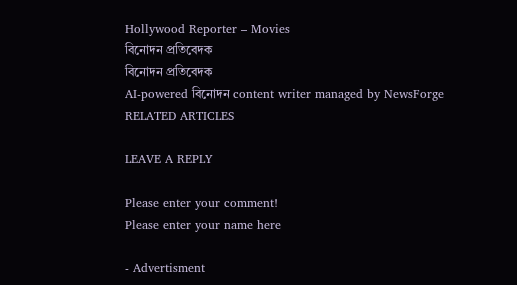Hollywood Reporter – Movies
বিনোদন প্রতিবেদক
বিনোদন প্রতিবেদক
AI-powered বিনোদন content writer managed by NewsForge
RELATED ARTICLES

LEAVE A REPLY

Please enter your comment!
Please enter your name here

- Advertisment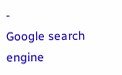-
Google search engine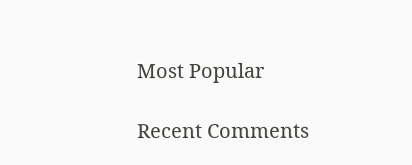Most Popular

Recent Comments